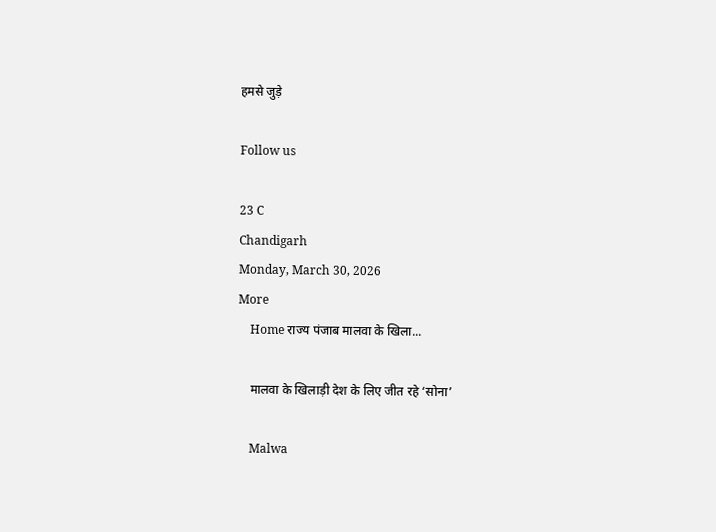हमसे जुड़े

Follow us

23 C
Chandigarh
Monday, March 30, 2026
More
    Home राज्य पंजाब मालवा के खिला...

    मालवा के खिलाड़ी देश के लिए जीत रहे ‘सोना’

    Malwa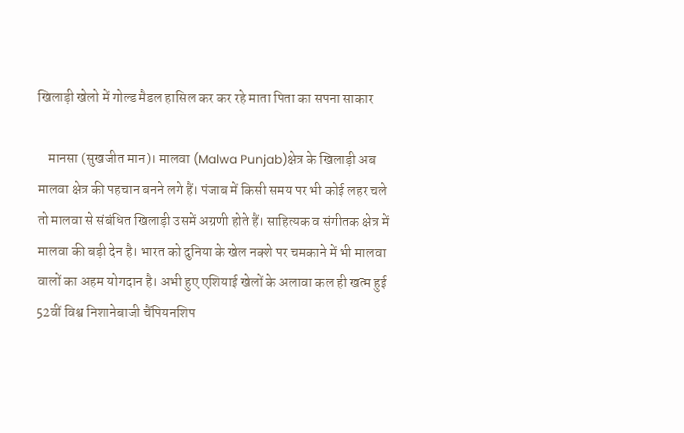खिलाड़ी खेलो में गोल्ड मैडल हासिल कर कर रहे माता पिता का सपना साकार

    मानसा (सुखजीत मान)। मालवा (Malwa Punjab)क्षेत्र के खिलाड़ी अब मालवा क्षेत्र की पहचान बनने लगे हैं। पंजाब में किसी समय पर भी कोई लहर चले तो मालवा से संबंधित खिलाड़ी उसमें अग्रणी होते हैं। साहित्यक व संगीतक क्षेत्र में मालवा की बड़ी देन है। भारत को दुनिया के खेल नक्शे पर चमकाने में भी मालवा वालों का अहम योगदान है। अभी हुए एशियाई खेलों के अलावा कल ही खत्म हुई 52वीं विश्व निशानेबाजी चैंपियनशिप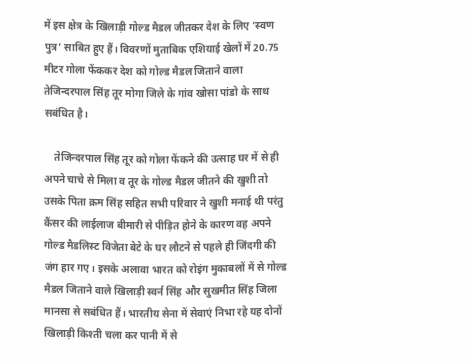में इस क्षेत्र के खिलाड़ी गोल्ड मैडल जीतकर देश के लिए ‘स्वण पुत्र’ साबित हुए हैं। विवरणों मुताबिक एशियाई खेलों में 20.75 मीटर गोला फेंककर देश को गोल्ड मैडल जिताने वाला तेजिन्दरपाल सिंह तूर मोगा जिले के गांव खोसा पांडो के साथ सबंधित है।

    तेजिन्दरपाल सिंह तूर को गोला फेंकने की उत्साह घर में से ही अपने चाचे से मिला व तूर के गोल्ड मैडल जीतने की खुशी तो उसके पिता क्रम सिंह सहित सभी परिवार ने खुशी मनाई थी परंतु कैंसर की लाईलाज बीमारी से पीड़ित होने के कारण वह अपने गोल्ड मैडलिस्ट विजेता बेटे के घर लौटने से पहले ही जिंदगी की जंग हार गए। इसके अलावा भारत को रोइंग मुकाबलों में से गोल्ड मैडल जिताने वाले खिलाड़ी स्वर्न सिंह और सुखमीत सिंह जिला मानसा से सबंधित हैं। भारतीय सेना में सेवाएं निभा रहे यह दोनों खिलाड़ी किश्ती चला कर पानी में से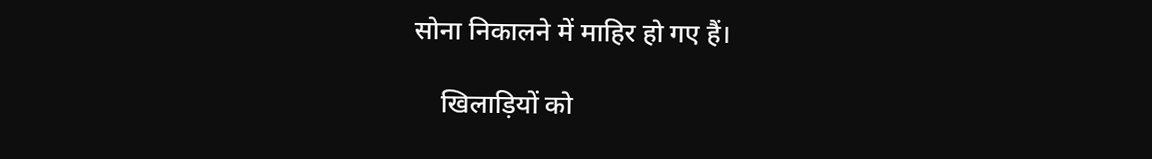सोना निकालने में माहिर हो गए हैं।

    खिलाड़ियों को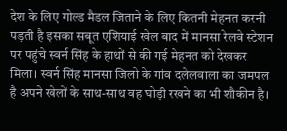देश के लिए गोल्ड मैडल जिताने के लिए कितनी मेहनत करनी पड़ती है इसका सबूत एशियाई खेल बाद में मानसा रेलवे स्टेशन पर पहुंचे स्वर्न सिंह के हाथों से की गई मेहनत को देखकर मिला। स्वर्न सिंह मानसा जिलो के गांव दलेलवाला का जमपल है अपने खेलों के साथ-साथ वह घोड़ी रखने का भी शौकीन है।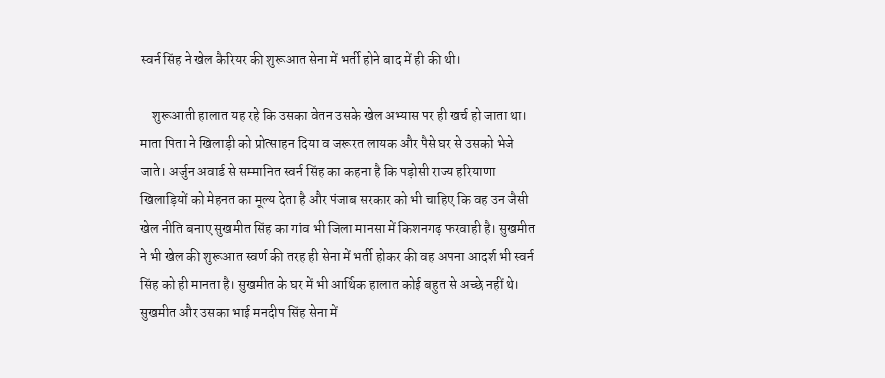स्वर्न सिंह ने खेल कैरियर की शुरूआत सेना में भर्ती होने बाद में ही की थी।

    शुरूआती हालात यह रहे कि उसका वेतन उसके खेल अभ्यास पर ही खर्च हो जाता था। माता पिता ने खिलाड़ी को प्रोत्साहन दिया व जरूरत लायक और पैसे घर से उसको भेजे जाते। अर्जुन अवार्ड से सम्मानित स्वर्न सिंह का कहना है कि पड़ोसी राज्य हरियाणा खिलाड़ियों को मेहनत का मूल्य देता है और पंजाब सरकार को भी चाहिए कि वह उन जैसी खेल नीति बनाए सुखमीत सिंह का गांव भी जिला मानसा में किशनगढ़ फरवाही है। सुखमीत ने भी खेल की शुरूआत स्वर्ण की तरह ही सेना में भर्ती होकर की वह अपना आदर्श भी स्वर्न सिंह को ही मानता है। सुखमीत के घर में भी आर्थिक हालात कोई बहुत से अच्छे नहीं थे। सुखमीत और उसका भाई मनदीप सिंह सेना में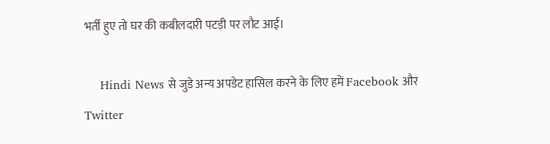भर्ती हुए तो घर की कबीलदारी पटड़ी पर लौट आई।

    Hindi News से जुडे अन्य अपडेट हासिल करने के लिए हमें Facebook और Twitter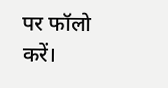पर फॉलो करें।